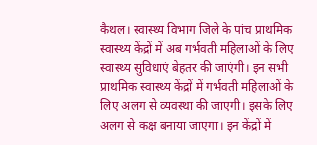कैथल। स्वास्थ्य विभाग जिले के पांच प्राथमिक स्वास्थ्य केंद्रों में अब गर्भवती महिलाओं के लिए स्वास्थ्य सुविधाएं बेहतर की जाएंगी। इन सभी प्राथमिक स्वास्थ्य केंद्रों में गर्भवती महिलाओं के लिए अलग से व्यवस्था की जाएगी। इसके लिए अलग से कक्ष बनाया जाएगा। इन केंद्रों में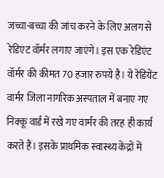जच्चा-बच्चा की जांच करने के लिए अलग से रेडिएंट वॉर्मर लगाए जाएंगे। इस एक रेडिएंट वॉर्मर की कीमत 70 हजार रुपये है। ये रेडियेंट वार्मर जिला नागरिक अस्पताल में बनाए गए निक्कू वार्ड में रखे गए वार्मर की तरह ही कार्य करते हैं। इसके प्राथमिक स्वास्थ्य केंद्रों में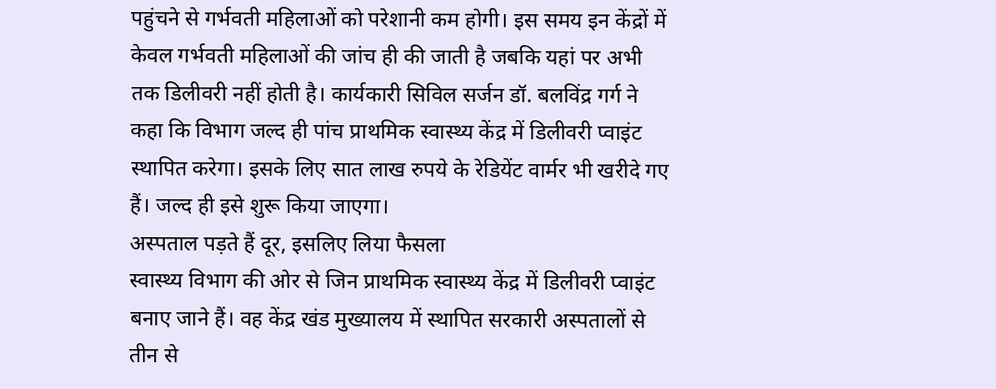पहुंचने से गर्भवती महिलाओं को परेशानी कम होगी। इस समय इन केंद्रों में केवल गर्भवती महिलाओं की जांच ही की जाती है जबकि यहां पर अभी तक डिलीवरी नहीं होती है। कार्यकारी सिविल सर्जन डॉ. बलविंद्र गर्ग ने कहा कि विभाग जल्द ही पांच प्राथमिक स्वास्थ्य केंद्र में डिलीवरी प्वाइंट स्थापित करेगा। इसके लिए सात लाख रुपये के रेडियेंट वार्मर भी खरीदे गए हैं। जल्द ही इसे शुरू किया जाएगा।
अस्पताल पड़ते हैं दूर, इसलिए लिया फैसला
स्वास्थ्य विभाग की ओर से जिन प्राथमिक स्वास्थ्य केंद्र में डिलीवरी प्वाइंट बनाए जाने हैं। वह केंद्र खंड मुख्यालय में स्थापित सरकारी अस्पतालों से तीन से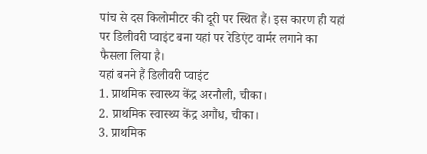पांच से दस किलोमीटर की दूरी पर स्थित हैं। इस कारण ही यहां पर डिलीवरी प्वाइंट बना यहां पर रेडिएंट वार्मर लगाने का फैसला लिया है।
यहां बनने हैं डिलीवरी प्वाइंट
1. प्राथमिक स्वास्थ्य केंद्र अरनौली, चीका।
2. प्राथमिक स्वास्थ्य केंद्र अगौंध, चीका।
3. प्राथमिक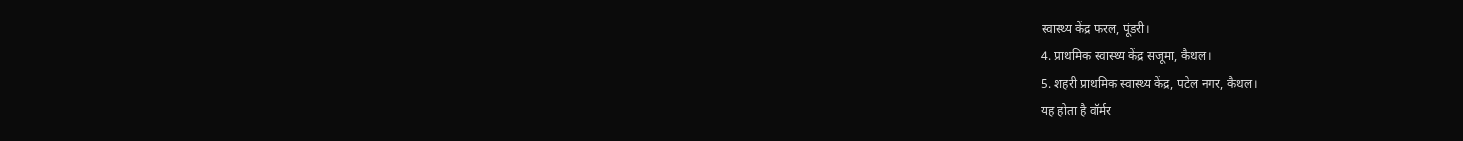स्वास्थ्य केंद्र फरल, पूंडरी।
4. प्राथमिक स्वास्थ्य केंद्र सजूमा, कैथल।
5. शहरी प्राथमिक स्वास्थ्य केंद्र, पटेल नगर, कैथल।
यह होता है वॉर्मर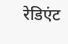रेडिएंट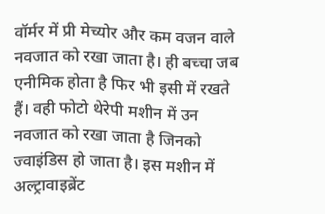वॉर्मर में प्री मेच्योर और कम वजन वाले नवजात को रखा जाता है। ही बच्चा जब एनीमिक होता है फिर भी इसी में रखते हैं। वही फोटो थेरेपी मशीन में उन नवजात को रखा जाता है जिनको ज्वाइंडिस हो जाता है। इस मशीन में अल्ट्रावाइब्रेंट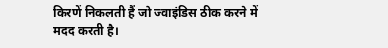किरणें निकलती हैं जो ज्वाइंडिस ठीक करने में मदद करती है।